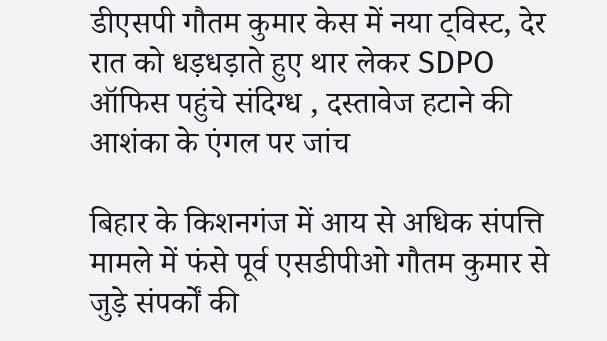डीएसपी गौतम कुमार केस में नया ट्विस्ट, देर रात को धड़धड़ाते हुए थार लेकर SDPO ऑफिस पहुंचे संदिग्ध , दस्तावेज हटाने की आशंका के एंगल पर जांच

बिहार के किशनगंज में आय से अधिक संपत्ति मामले में फंसे पूर्व एसडीपीओ गौतम कुमार से जुड़े संपर्कों की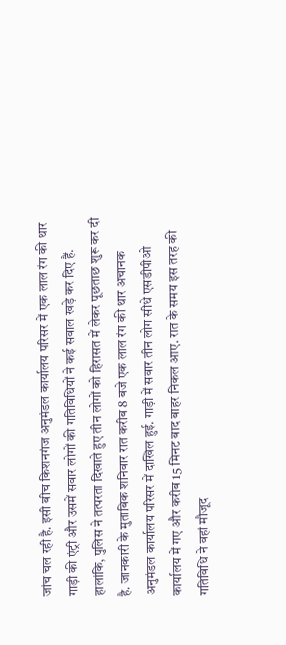जांच चल रही है. इसी बीच किशनगंज अनुमंडल कार्यालय परिसर में एक लाल रंग की थार गाड़ी की एंट्री और उसमें सवार लोगों की गतिविधियों ने कई सवाल खड़े कर दिए हैं. हालांकि, पुलिस ने तत्परता दिखाते हुए तीन लोगों को हिरासत में लेकर पूछताछ शुरू कर दी है. जानकारी के मुताबिक शनिवार रात करीब 8 बजे एक लाल रंग की थार अचानक अनुमंडल कार्यालय परिसर में दाखिल हुई. गाड़ी में सवार तीन लोग सीधे एसडीपीओ कार्यालय में गए और करीब 15 मिनट बाद बाहर निकल आए. रात के समय इस तरह की गतिविधि ने वहां मौजूद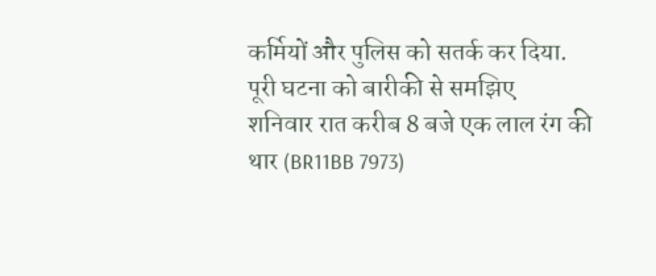कर्मियों और पुलिस को सतर्क कर दिया.
पूरी घटना को बारीकी से समझिए
शनिवार रात करीब 8 बजे एक लाल रंग की थार (BR11BB 7973)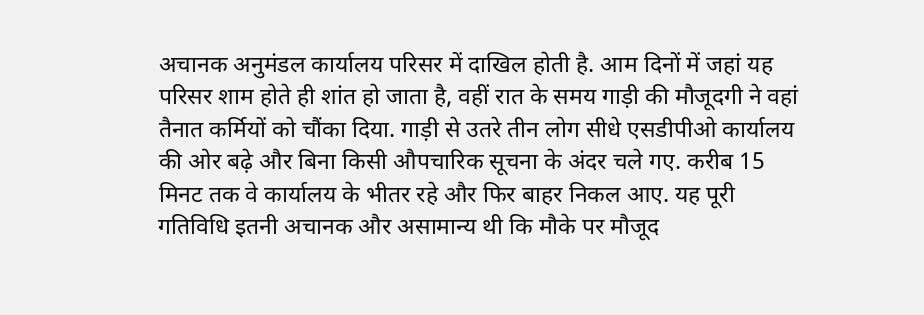अचानक अनुमंडल कार्यालय परिसर में दाखिल होती है. आम दिनों में जहां यह परिसर शाम होते ही शांत हो जाता है, वहीं रात के समय गाड़ी की मौजूदगी ने वहां तैनात कर्मियों को चौंका दिया. गाड़ी से उतरे तीन लोग सीधे एसडीपीओ कार्यालय की ओर बढ़े और बिना किसी औपचारिक सूचना के अंदर चले गए. करीब 15 मिनट तक वे कार्यालय के भीतर रहे और फिर बाहर निकल आए. यह पूरी गतिविधि इतनी अचानक और असामान्य थी कि मौके पर मौजूद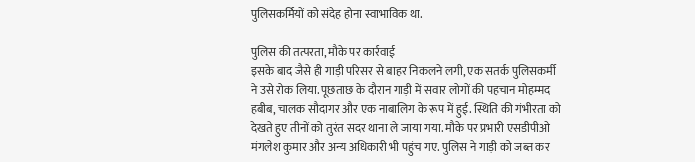पुलिसकर्मियों को संदेह होना स्वाभाविक था.

पुलिस की तत्परता, मौके पर कार्रवाई
इसके बाद जैसे ही गाड़ी परिसर से बाहर निकलने लगी, एक सतर्क पुलिसकर्मी ने उसे रोक लिया. पूछताछ के दौरान गाड़ी में सवार लोगों की पहचान मोहम्मद हबीब, चालक सौदागर और एक नाबालिग के रूप में हुई. स्थिति की गंभीरता को देखते हुए तीनों को तुरंत सदर थाना ले जाया गया. मौके पर प्रभारी एसडीपीओ मंगलेश कुमार और अन्य अधिकारी भी पहुंच गए. पुलिस ने गाड़ी को जब्त कर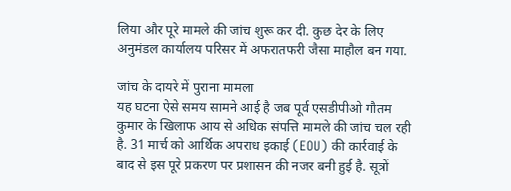लिया और पूरे मामले की जांच शुरू कर दी. कुछ देर के लिए अनुमंडल कार्यालय परिसर में अफरातफरी जैसा माहौल बन गया.

जांच के दायरे में पुराना मामला
यह घटना ऐसे समय सामने आई है जब पूर्व एसडीपीओ गौतम कुमार के खिलाफ आय से अधिक संपत्ति मामले की जांच चल रही है. 31 मार्च को आर्थिक अपराध इकाई (EOU) की कार्रवाई के बाद से इस पूरे प्रकरण पर प्रशासन की नजर बनी हुई है. सूत्रों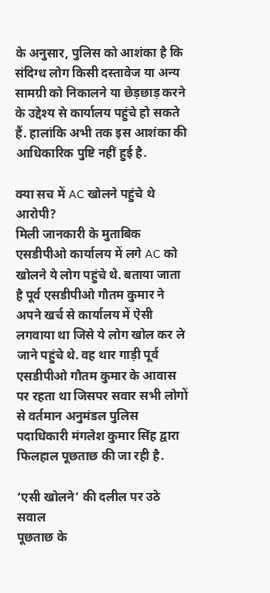के अनुसार, पुलिस को आशंका है कि संदिग्ध लोग किसी दस्तावेज या अन्य सामग्री को निकालने या छेड़छाड़ करने के उद्देश्य से कार्यालय पहुंचे हो सकते हैं. हालांकि अभी तक इस आशंका की आधिकारिक पुष्टि नहीं हुई है.

क्या सच में AC खोलने पहुंचे थे आरोपी?
मिली जानकारी के मुताबिक एसडीपीओ कार्यालय में लगे AC को खोलने ये लोग पहुंचे थे. बताया जाता है पूर्व एसडीपीओ गौतम कुमार ने अपने खर्च से कार्यालय में ऐसी लगवाया था जिसे ये लोग खोल कर ले जाने पहुंचे थे. वह थार गाड़ी पूर्व एसडीपीओ गौतम कुमार के आवास पर रहता था जिसपर सवार सभी लोगों से वर्तमान अनुमंडल पुलिस पदाधिकारी मंगलेश कुमार सिंह द्वारा फिलहाल पूछताछ की जा रही है.

‘एसी खोलने’ की दलील पर उठे सवाल
पूछताछ के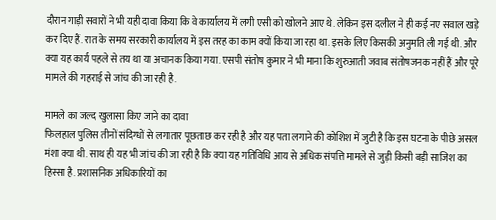दौरान गाड़ी सवारों ने भी यही दावा किया कि वे कार्यालय में लगी एसी को खोलने आए थे. लेकिन इस दलील ने ही कई नए सवाल खड़े कर दिए हैं. रात के समय सरकारी कार्यालय में इस तरह का काम क्यों किया जा रहा था. इसके लिए किसकी अनुमति ली गई थी. और क्या यह कार्य पहले से तय था या अचानक किया गया. एसपी संतोष कुमार ने भी माना कि शुरुआती जवाब संतोषजनक नहीं हैं और पूरे मामले की गहराई से जांच की जा रही है.

मामले का जल्द खुलासा किए जाने का दावा
फिलहाल पुलिस तीनों संदिग्धों से लगातार पूछताछ कर रही है और यह पता लगाने की कोशिश में जुटी है कि इस घटना के पीछे असल मंशा क्या थी. साथ ही यह भी जांच की जा रही है कि क्या यह गतिविधि आय से अधिक संपत्ति मामले से जुड़ी किसी बड़ी साजिश का हिस्सा है. प्रशासनिक अधिकारियों का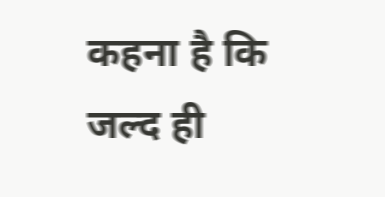कहना है कि जल्द ही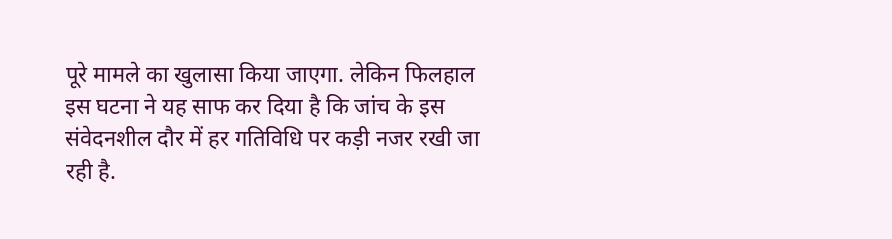पूरे मामले का खुलासा किया जाएगा. लेकिन फिलहाल इस घटना ने यह साफ कर दिया है कि जांच के इस संवेदनशील दौर में हर गतिविधि पर कड़ी नजर रखी जा रही है.